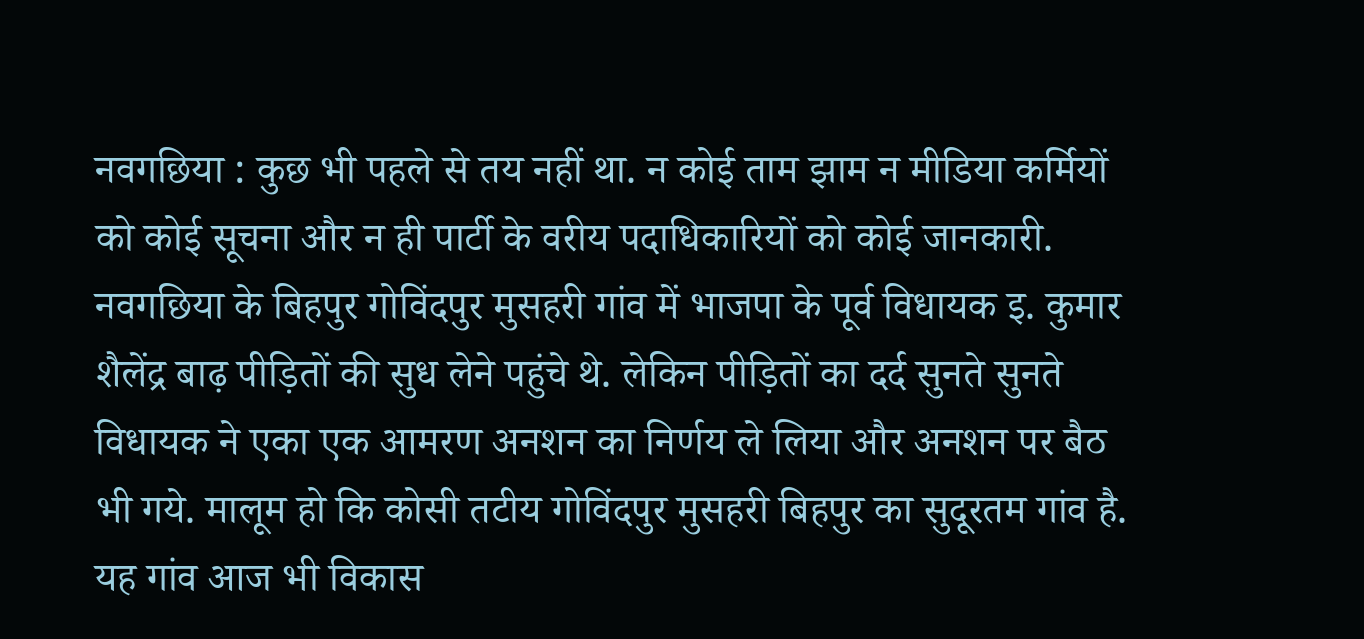नवगछिया : कुछ भी पहले से तय नहीं था. न कोई ताम झाम न मीडिया कर्मियों को कोई सूचना और न ही पार्टी के वरीय पदाधिकारियों को कोई जानकारी. नवगछिया के बिहपुर गोविंदपुर मुसहरी गांव में भाजपा के पूर्व विधायक इ. कुमार शैलेंद्र बाढ़ पीड़ितों की सुध लेने पहुंचे थे. लेकिन पीड़ितों का दर्द सुनते सुनते विधायक ने एका एक आमरण अनशन का निर्णय ले लिया और अनशन पर बैठ भी गये. मालूम हो कि कोसी तटीय गोविंदपुर मुसहरी बिहपुर का सुदूरतम गांव है. यह गांव आज भी विकास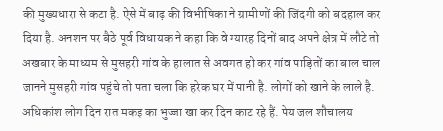की मुख्यधारा से कटा है. ऐसे में बाढ़ की विभीषिका ने ग्रामीणों की जिंदगी को बदहाल कर दिया है. अनशन पर बैठे पूर्व विधायक ने कहा कि वे ग्यारह दिनों बाद अपने क्षेत्र में लौटे तो अखबार के माध्यम से मुसहरी गांव के हालात से अवगत हो कर गांव पाड़ितों का बाल चाल जानने मुसहरी गांव पहुंचे तो पता चला कि हरेक घर में पानी है. लोगों को खाने के लाले है. अधिकांश लोग दिन रात मकइ का भुज्जा खा कर दिन काट रहे हैं. पेय जल शौचालय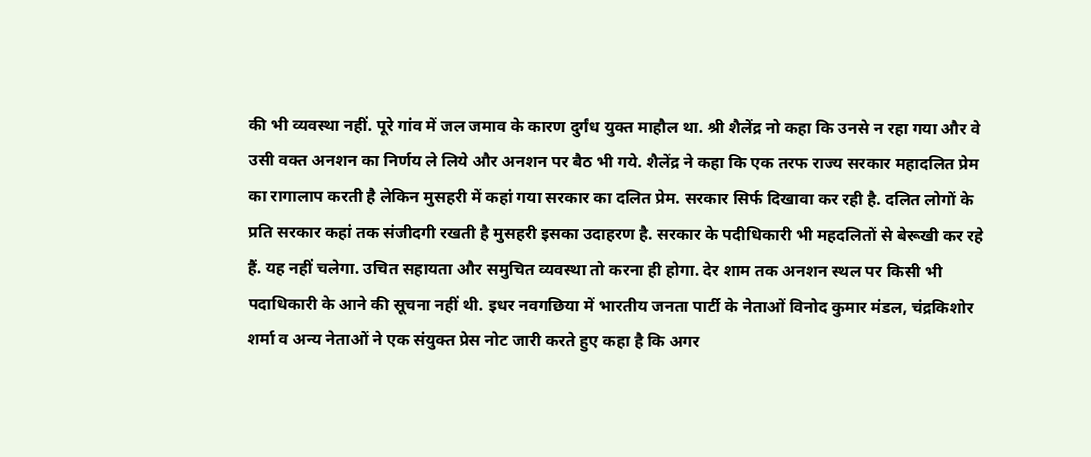की भी व्यवस्था नहीं. पूरे गांव में जल जमाव के कारण दुर्गंध युक्त माहौल था. श्री शैलेंद्र नो कहा कि उनसे न रहा गया और वे उसी वक्त अनशन का निर्णय ले लिये और अनशन पर बैठ भी गये. शैलेंद्र ने कहा कि एक तरफ राज्य सरकार महादलित प्रेम का रागालाप करती है लेकिन मुसहरी में कहां गया सरकार का दलित प्रेम. सरकार सिर्फ दिखावा कर रही है. दलित लोगों के प्रति सरकार कहां तक संजीदगी रखती है मुसहरी इसका उदाहरण है. सरकार के पदीधिकारी भी महदलितों से बेरूखी कर रहे हैं. यह नहीं चलेगा. उचित सहायता और समुचित व्यवस्था तो करना ही होगा. देर शाम तक अनशन स्थल पर किसी भी पदाधिकारी के आने की सूचना नहीं थी. इधर नवगछिया में भारतीय जनता पार्टी के नेताओं विनोद कुमार मंडल, चंद्रकिशोर शर्मा व अन्य नेताओं ने एक संयुक्त प्रेस नोट जारी करते हुए कहा है कि अगर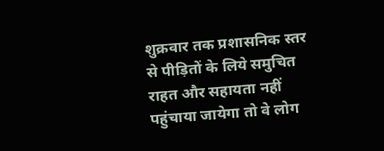शुक्रवार तक प्रशासनिक स्तर से पीड़ितों के लिये समुचित राहत और सहायता नहीं पहुंचाया जायेगा तो वे लोग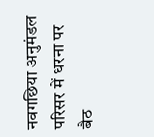नवगछिया अनुमंडल परिसर में धरना पर बैठ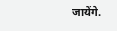जायेंगे.